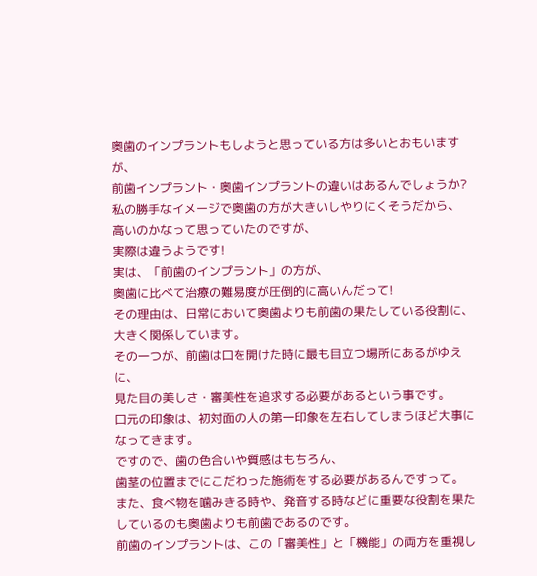奥歯のインプラントもしようと思っている方は多いとおもいますが、
前歯インプラント・奥歯インプラントの違いはあるんでしょうか?
私の勝手なイメージで奥歯の方が大きいしやりにくそうだから、
高いのかなって思っていたのですが、
実際は違うようです!
実は、「前歯のインプラント」の方が、
奥歯に比べて治療の難易度が圧倒的に高いんだって!
その理由は、日常において奥歯よりも前歯の果たしている役割に、
大きく関係しています。
その一つが、前歯は口を開けた時に最も目立つ場所にあるがゆえに、
見た目の美しさ・審美性を追求する必要があるという事です。
口元の印象は、初対面の人の第一印象を左右してしまうほど大事になってきます。
ですので、歯の色合いや質感はもちろん、
歯茎の位置までにこだわった施術をする必要があるんですって。
また、食べ物を噛みきる時や、発音する時などに重要な役割を果たしているのも奥歯よりも前歯であるのです。
前歯のインプラントは、この「審美性」と「機能」の両方を重視し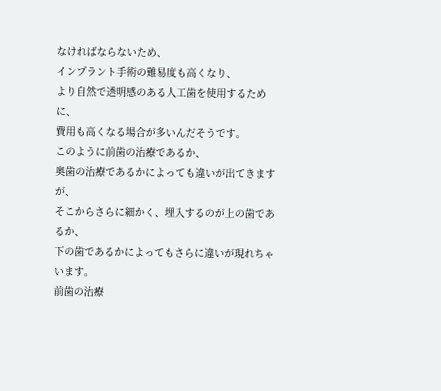なければならないため、
インプラント手術の難易度も高くなり、
より自然で透明感のある人工歯を使用するために、
費用も高くなる場合が多いんだそうです。
このように前歯の治療であるか、
奥歯の治療であるかによっても違いが出てきますが、
そこからさらに細かく、埋入するのが上の歯であるか、
下の歯であるかによってもさらに違いが現れちゃいます。
前歯の治療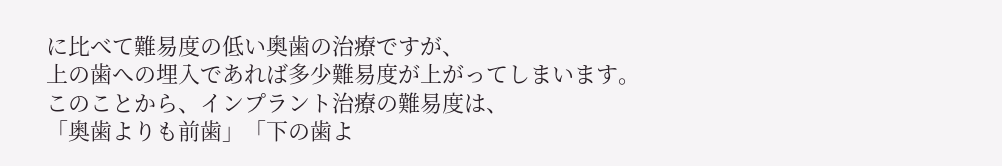に比べて難易度の低い奥歯の治療ですが、
上の歯への埋入であれば多少難易度が上がってしまいます。
このことから、インプラント治療の難易度は、
「奥歯よりも前歯」「下の歯よ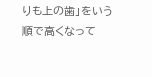りも上の歯」をいう順で高くなって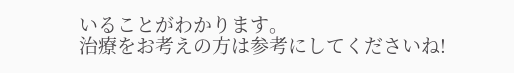いることがわかります。
治療をお考えの方は参考にしてくださいね!